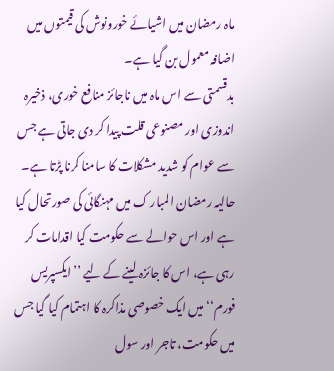ماہ رمضان میں اشیائے خورونوش کی قیمتوں میں اضافہ معمول بن گیا ہے۔
بدقسمتی سے اس ماہ میں ناجائز منافع خوری، ذخیرہ اندوزی اور مصنوعی قلت پیدا کر دی جاتی ہے جس سے عوام کو شدید مشکلات کا سامنا کرنا پڑتا ہے۔
حالیہ رمضان المبار ک میں مہنگائی کی صورتحال کیا ہے اور اس حوالے سے حکومت کیا اقدامات کر رہی ہے، اس کا جائزہ لینے کے لیے ’’ایکسپریس فورم‘‘ میں ایک خصوصی مذاکرہ کا اہتمام کیا گیا جس میں حکومت، تاجر اور سول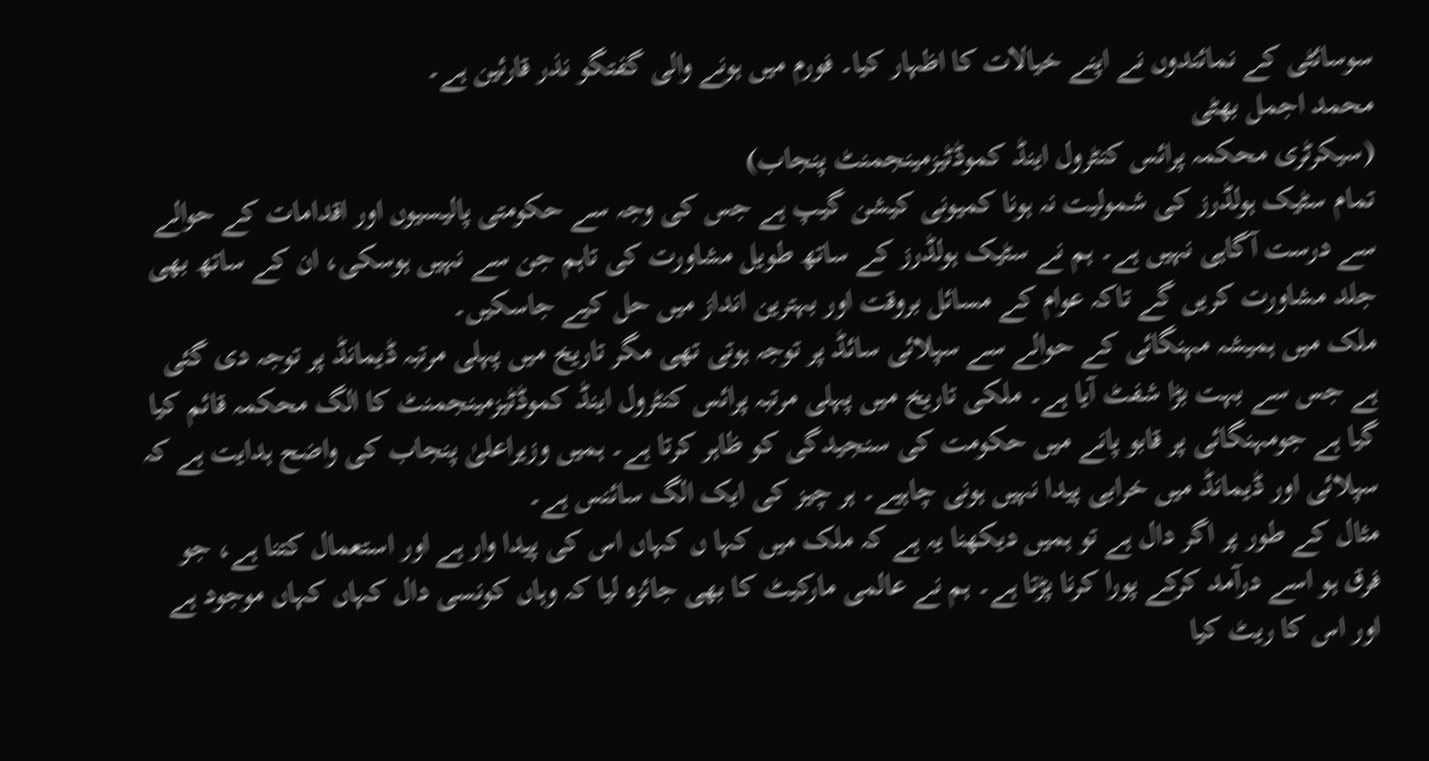سوسائٹی کے نمائندوں نے اپنے خیالات کا اظہار کیا۔ فورم میں ہونے والی گفتگو نذر قارئین ہے۔
محمد اجمل بھٹی
(سیکرٹری محکمہ پرائس کنٹرول اینڈ کموڈٹیزمینجمنٹ پنجاب)
تمام سٹیک ہولڈرز کی شمولیت نہ ہونا کمیونی کیشن گیپ ہے جس کی وجہ سے حکومتی پالیسیوں اور اقدامات کے حوالے سے درست آگاہی نہیں ہے۔ ہم نے سٹیک ہولڈرز کے ساتھ طویل مشاورت کی تاہم جن سے نہیں ہوسکی، ان کے ساتھ بھی جلد مشاورت کریں گے تاکہ عوام کے مسائل بروقت اور بہترین انداز میں حل کیے جاسکیں۔
ملک میں ہمیشہ مہنگائی کے حوالے سے سپلائی سائڈ پر توجہ ہوتی تھی مگر تاریخ میں پہلی مرتبہ ڈیمانڈ پر توجہ دی گئی ہے جس سے بہت بڑا شفٹ آیا ہے۔ ملکی تاریخ میں پہلی مرتبہ پرائس کنٹرول اینڈ کموڈٹیزمینجمنٹ کا الگ محکمہ قائم کیا گیا ہے جومہنگائی پر قابو پانے میں حکومت کی سنجیدگی کو ظاہر کرتا ہے۔ ہمیں وزیراعلیٰ پنجاب کی واضح ہدایت ہے کہ سپلائی اور ڈیمانڈ میں خرابی پیدا نہیں ہونی چاہیے۔ ہر چیز کی ایک الگ سائنس ہے۔
مثال کے طور پر اگر دال ہے تو ہمیں دیکھنا یہ ہے کہ ملک میں کہا ں کہاں اس کی پیدا وار ہے اور استعمال کتنا ہے، جو فرق ہو اسے درآمد کرکے پورا کرنا پڑتا ہے۔ ہم نے عالمی مارکیٹ کا بھی جائزہ لیا کہ وہاں کونسی دال کہاں کہاں موجود ہے اور اس کا ریٹ کیا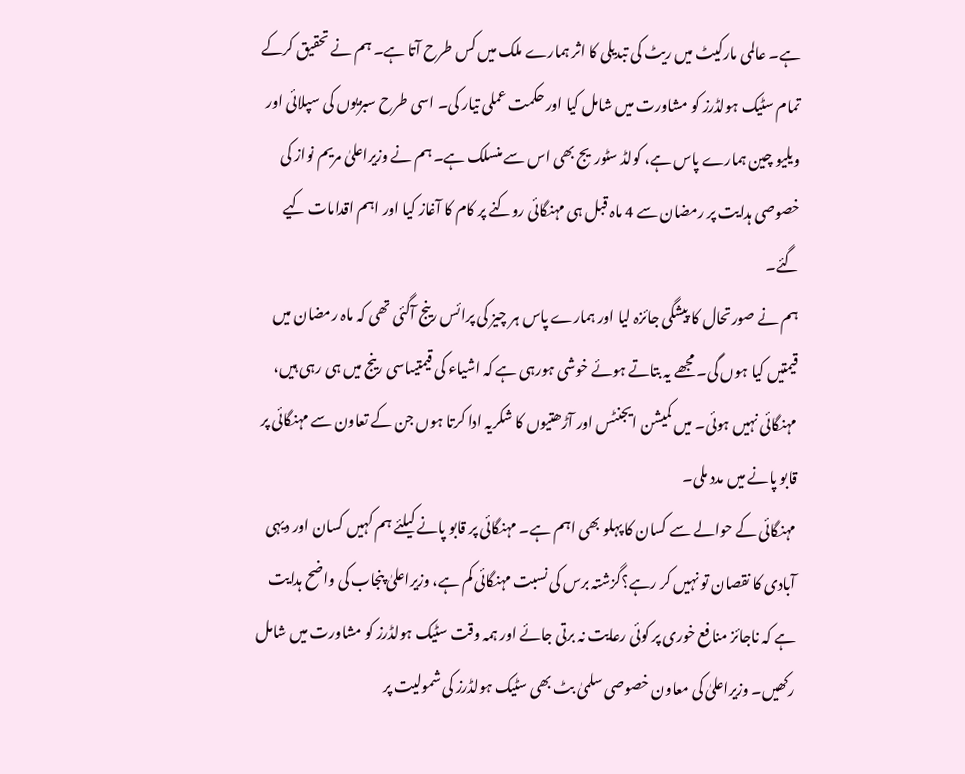ہے۔ عالمی مارکیٹ میں ریٹ کی تبدیلی کا اثر ہمارے ملک میں کس طرح آتا ہے۔ ہم نے تحقیق کرکے تمام سٹیک ہولڈرز کو مشاورت میں شامل کیا اور حکمت عملی تیار کی۔ اسی طرح سبزیوں کی سپلائی اور ویلیو چین ہمارے پاس ہے، کولڈ سٹوریج بھی اس سے منسلک ہے۔ ہم نے وزیراعلیٰ مریم نواز کی خصوصی ہدایت پر رمضان سے 4 ماہ قبل ہی مہنگائی روکنے پر کام کا آغاز کیا اور اہم اقدامات کیے گئے۔
ہم نے صورتحال کا پیشگی جائزہ لیا اور ہمارے پاس ہر چیز کی پرائس رینج آگئی تھی کہ ماہ رمضان میں قیمتیں کیا ہوں گی۔ مجھے یہ بتاتے ہوئے خوشی ہورہی ہے کہ اشیاء کی قیمتیںاسی رینج میں ہی رہی ہیں، مہنگائی نہیں ہوئی۔ میں کمیشن ایجنٹس اور آڑھتیوں کا شکریہ ادا کرتا ہوں جن کے تعاون سے مہنگائی پر قابو پانے میں مدد ملی۔
مہنگائی کے حوالے سے کسان کا پہلو بھی اہم ہے۔ مہنگائی پر قابو پانے کیلئے ہم کہیں کسان اور دیہی آبادی کا نقصان تو نہیں کر رہے؟گزشتہ برس کی نسبت مہنگائی کم ہے، وزیراعلیٰ پنجاب کی واضح ہدایت ہے کہ ناجائز منافع خوری پر کوئی رعایت نہ برتی جائے اور ہمہ وقت سٹیک ہولڈرز کو مشاورت میں شامل رکھیں۔ وزیراعلیٰ کی معاون خصوصی سلمیٰ بٹ بھی سٹیک ہولڈرز کی شمولیت پر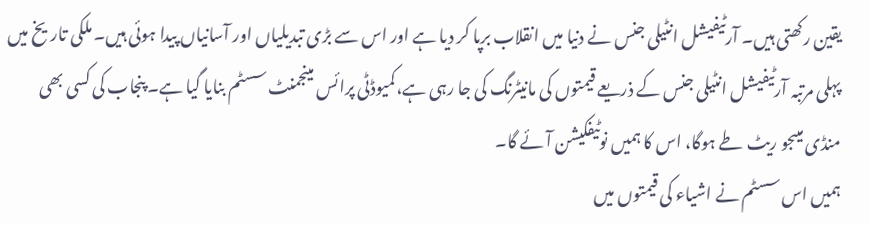یقین رکھتی ہیں۔ آرٹیفیشل انٹیلی جنس نے دنیا میں انقلاب برپا کر دیا ہے اور اس سے بڑی تبدیلیاں اور آسانیاں پیدا ہوئی ہیں۔ ملکی تاریخ میں پہلی مرتبہ آرٹیفیشل انٹیلی جنس کے ذریعے قیمتوں کی مانیٹرنگ کی جا رہی ہے،کمیوڈٹی پرائس مینجمنٹ سسٹم بنایا گیا ہے۔ پنجاب کی کسی بھی منڈی میںجو ریٹ طے ہوگا، اس کا ہمیں نوٹیفکیشن آئے گا۔
ہمیں اس سسٹم نے اشیاء کی قیمتوں میں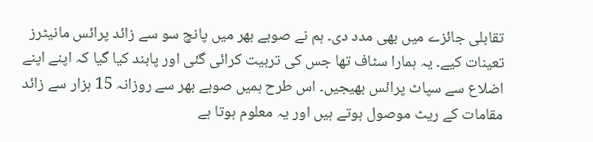تقابلی جائزے میں بھی مدد دی۔ ہم نے صوبے بھر میں پانچ سو سے زائد پرائس مانیٹرز تعینات کیے۔ یہ ہمارا سٹاف تھا جس کی تربیت کرائی گئی اور پابند کیا گیا کہ اپنے اپنے اضلاع سے سپاٹ پرائس بھیجیں۔ اس طرح ہمیں صوبے بھر سے روزانہ 15 ہزار سے زائد مقامات کے ریٹ موصول ہوتے ہیں اور یہ معلوم ہوتا ہے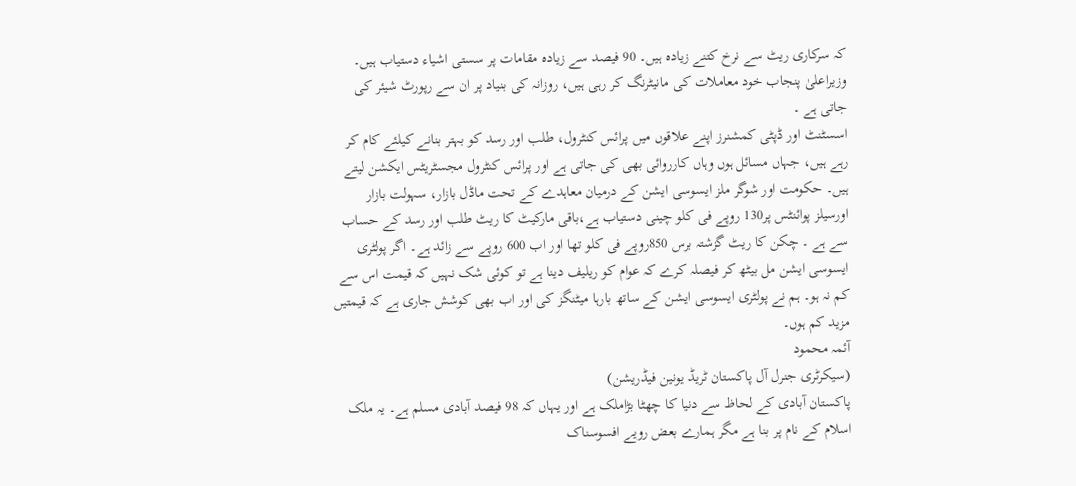کہ سرکاری ریٹ سے نرخ کتنے زیادہ ہیں۔ 90 فیصد سے زیادہ مقامات پر سستی اشیاء دستیاب ہیں۔ وزیراعلیٰ پنجاب خود معاملات کی مانیٹرنگ کر رہی ہیں، روزانہ کی بنیاد پر ان سے رپورٹ شیئر کی جاتی ہے ۔
اسسٹنٹ اور ڈپٹی کمشنرز اپنے علاقوں میں پرائس کنٹرول، طلب اور رسد کو بہتر بنانے کیلئے کام کر رہے ہیں، جہاں مسائل ہوں وہاں کارروائی بھی کی جاتی ہے اور پرائس کنٹرول مجسٹریٹس ایکشن لیتے ہیں۔ حکومت اور شوگر ملز ایسوسی ایشن کے درمیان معاہدے کے تحت ماڈل بازار، سہولت بازار اورسیلز پوائنٹس پر130 روپے فی کلو چینی دستیاب ہے،باقی مارکیٹ کا ریٹ طلب اور رسد کے حساب سے ہے ۔ چکن کا ریٹ گزشتہ برس 850روپے فی کلو تھا اور اب 600 روپے سے زائد ہے۔ اگر پولٹری ایسوسی ایشن مل بیٹھ کر فیصلہ کرے کہ عوام کو ریلیف دینا ہے تو کوئی شک نہیں کہ قیمت اس سے کم نہ ہو۔ ہم نے پولٹری ایسوسی ایشن کے ساتھ بارہا میٹنگز کی اور اب بھی کوشش جاری ہے کہ قیمتیں مزید کم ہوں۔
آئمہ محمود
(سیکرٹری جنرل آل پاکستان ٹریڈ یونین فیڈریشن)
پاکستان آبادی کے لحاظ سے دنیا کا چھٹا بڑاملک ہے اور یہاں کہ 98 فیصد آبادی مسلم ہے۔ یہ ملک اسلام کے نام پر بنا ہے مگر ہمارے بعض رویے افسوسناک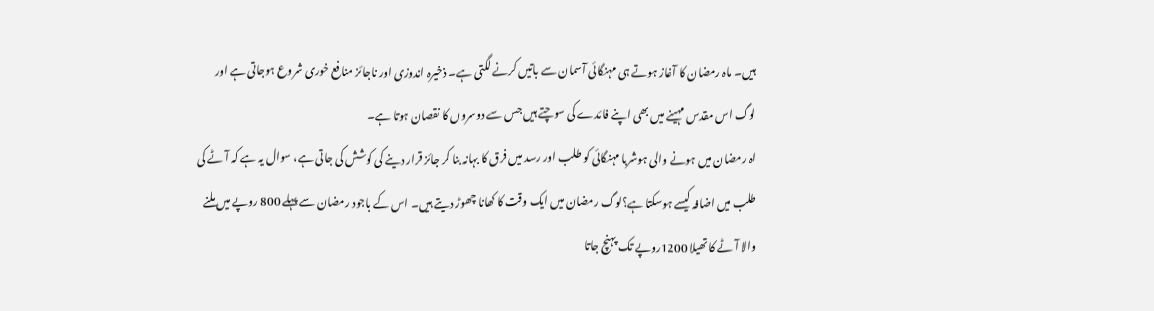ہیں۔ ماہ رمضان کا آغاز ہوتے ہی مہنگائی آسمان سے باتیں کرنے لگتی ہے۔ ذخیرہ اندوزی اور ناجائز منافع خوری شروع ہوجاتی ہے اور لوگ اس مقدس مہینے میں بھی اپنے فائدے کی سوچتے ہیں جس سے دوسروں کا نقصان ہوتا ہے۔
اہ رمضان میں ہونے والی ہوشربا مہنگائی کو طلب اور رسد میں فرق کا بہانہ بنا کر جائز قرار دینے کی کوشش کی جاتی ہے، سوال یہ ہے کہ آٹے کی طلب میں اضافہ کیسے ہوسکتا ہے؟لوگ رمضان میں ایک وقت کا کھانا چھوڑ دیتے ہیں۔ اس کے باجود رمضان سے پہلے 800 روپے میں ملنے والا آٹے کا تھیلا 1200روپے تک پہنچ جاتا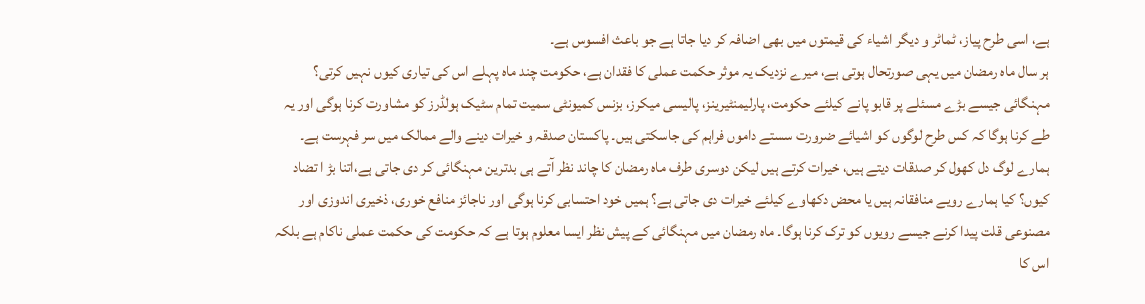ہے، اسی طرح پیاز، ٹماٹر و دیگر اشیاء کی قیمتوں میں بھی اضافہ کر دیا جاتا ہے جو باعث افسوس ہے۔
ہر سال ماہ رمضان میں یہی صورتحال ہوتی ہے، میرے نزدیک یہ موثر حکمت عملی کا فقدان ہے، حکومت چند ماہ پہلے اس کی تیاری کیوں نہیں کرتی؟ مہنگائی جیسے بڑے مسئلے پر قابو پانے کیلئے حکومت، پارلیمنٹیرینز، پالیسی میکرز، بزنس کمیونٹی سمیت تمام سٹیک ہولڈرز کو مشاورت کرنا ہوگی اور یہ طے کرنا ہوگا کہ کس طرح لوگوں کو اشیائے ضرورت سستے داموں فراہم کی جاسکتی ہیں۔ پاکستان صدقہ و خیرات دینے والے ممالک میں سر فہرست ہے۔
ہمارے لوگ دل کھول کر صدقات دیتے ہیں، خیرات کرتے ہیں لیکن دوسری طرف ماہ رمضان کا چاند نظر آتے ہی بدترین مہنگائی کر دی جاتی ہے،اتنا بڑ ا تضاد کیوں؟ کیا ہمارے رویے منافقانہ ہیں یا محض دکھاوے کیلئے خیرات دی جاتی ہے؟ ہمیں خود احتسابی کرنا ہوگی اور ناجائز منافع خوری، ذخیری اندوزی اور مصنوعی قلت پیدا کرنے جیسے رویوں کو ترک کرنا ہوگا۔ ماہ رمضان میں مہنگائی کے پیش نظر ایسا معلوم ہوتا ہے کہ حکومت کی حکمت عملی ناکام ہے بلکہ اس کا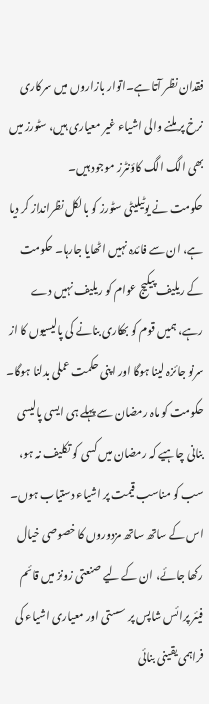فقدان نظر آتا ہے۔اتوار بازاروں میں سرکاری نرخ پر ملنے والی اشیاء غیر معیاری ہیں، سٹورز میں بھی الگ الگ کاؤنٹرز موجود ہیں۔
حکومت نے یوٹیلیٹی سٹورز کو بالکل نظرانداز کر دیا ہے، ان سے فائدہ نہیں اٹھایا جارہا۔ حکومت کے ریلیف پیکیج عوام کو ریلیف نہیں دے رہے، ہمیں قوم کو بھکاری بنانے کی پالیسیوں کا از سرنو جائزہ لینا ہوگا اور اپنی حکمت عملی بدلنا ہوگا۔ حکومت کو ماہ رمضان سے پہلے ہی ایسی پالیسی بنانی چاہیے کہ رمضان میں کسی کو تکلیف نہ ہو، سب کو مناسب قیمت پر اشیاء دستیاب ہوں۔
اس کے ساتھ ساتھ مزدوروں کا خصوصی خیال رکھا جائے، ان کے لیے صنعتی زونز میں قائم فیئر پرائس شاپس پر سستی اور معیاری اشیاء کی فراہمی یقینی بنائی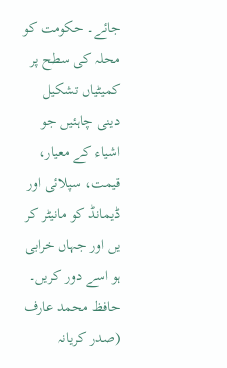جائے۔ حکومت کو محلہ کی سطح پر کمیٹیاں تشکیل دینی چاہئیں جو اشیاء کے معیار، قیمت، سپلائی اور ڈیمانڈ کو مانیٹر کر یں اور جہاں خرابی ہو اسے دور کریں۔
حافظ محمد عارف
(صدر کریانہ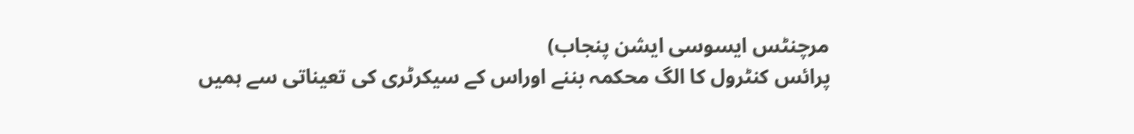مرچنٹس ایسوسی ایشن پنجاب)
پرائس کنٹرول کا الگ محکمہ بننے اوراس کے سیکرٹری کی تعیناتی سے ہمیں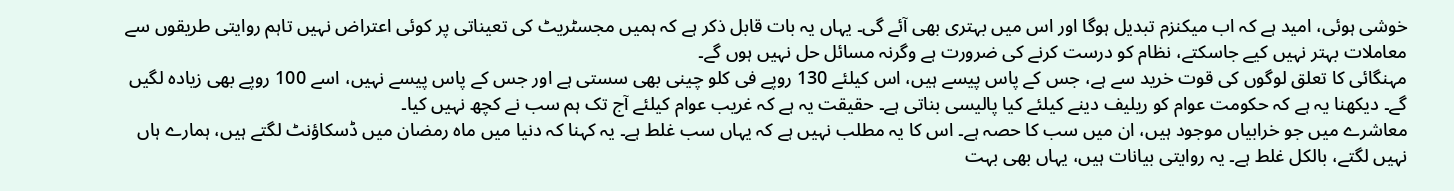خوشی ہوئی، امید ہے کہ اب میکنزم تبدیل ہوگا اور اس میں بہتری بھی آئے گی۔ یہاں یہ بات قابل ذکر ہے کہ ہمیں مجسٹریٹ کی تعیناتی پر کوئی اعتراض نہیں تاہم روایتی طریقوں سے معاملات بہتر نہیں کیے جاسکتے، نظام کو درست کرنے کی ضرورت ہے وگرنہ مسائل حل نہیں ہوں گے۔
مہنگائی کا تعلق لوگوں کی قوت خرید سے ہے، جس کے پاس پیسے ہیں، اس کیلئے 130 روپے فی کلو چینی بھی سستی ہے اور جس کے پاس پیسے نہیں، اسے 100 روپے بھی زیادہ لگیں گے۔ دیکھنا یہ ہے کہ حکومت عوام کو ریلیف دینے کیلئے کیا پالیسی بناتی ہے۔ حقیقت یہ ہے کہ غریب عوام کیلئے آج تک ہم سب نے کچھ نہیں کیا۔
معاشرے میں جو خرابیاں موجود ہیں، ان میں سب کا حصہ ہے۔ اس کا یہ مطلب نہیں ہے کہ یہاں سب غلط ہے۔ یہ کہنا کہ دنیا میں ماہ رمضان میں ڈسکاؤنٹ لگتے ہیں، ہمارے ہاں نہیں لگتے، بالکل غلط ہے۔ یہ روایتی بیانات ہیں، یہاں بھی بہت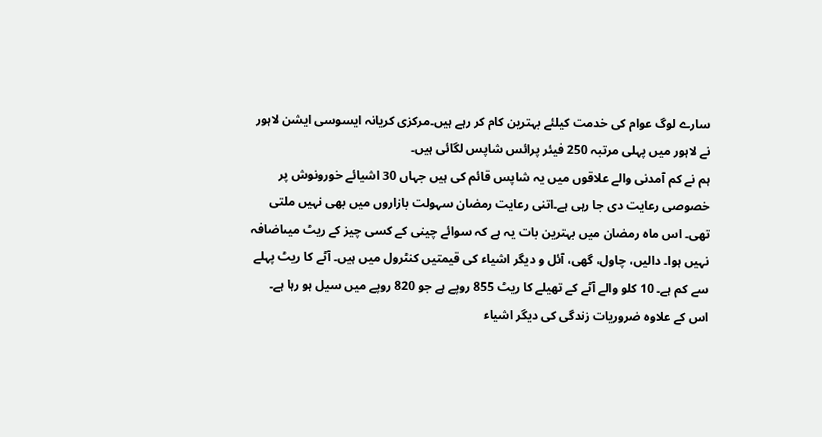سارے لوگ عوام کی خدمت کیلئے بہترین کام کر رہے ہیں۔مرکزی کریانہ ایسوسی ایشن لاہور نے لاہور میں پہلی مرتبہ 250 فیئر پرائس شاپس لگائی ہیں۔
ہم نے کم آمدنی والے علاقوں میں یہ شاپس قائم کی ہیں جہاں 30 اشیائے خورونوش پر خصوصی رعایت دی جا رہی ہے۔اتنی رعایت رمضان سہولت بازاروں میں بھی نہیں ملتی تھی۔ اس ماہ رمضان میں بہترین بات یہ ہے کہ سوائے چینی کے کسی چیز کے ریٹ میںاضافہ نہیں ہوا۔ دالیں، چاول، گھی، آئل و دیگر اشیاء کی قیمتیں کنٹرول میں ہیں۔ آٹے کا ریٹ پہلے سے کم ہے۔ 10 کلو والے آٹے کے تھیلے کا ریٹ 855 روپے ہے جو 820 روپے میں سیل ہو رہا ہے۔
اس کے علاوہ ضروریات زندگی کی دیگر اشیاء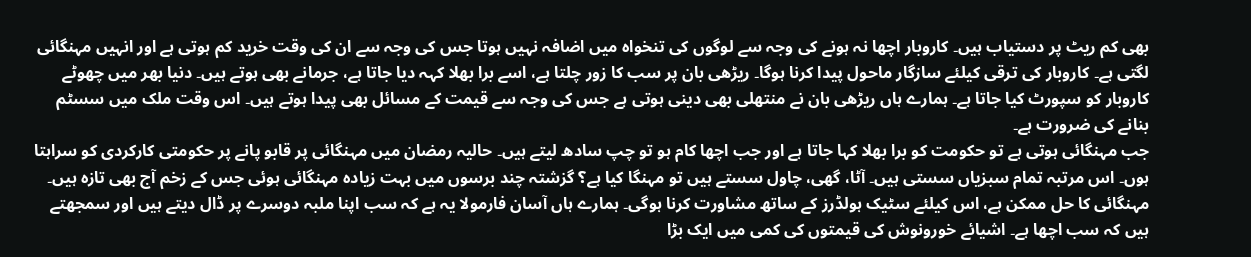بھی کم ریٹ پر دستیاب ہیں۔ کاروبار اچھا نہ ہونے کی وجہ سے لوگوں کی تنخواہ میں اضافہ نہیں ہوتا جس کی وجہ سے ان کی وقت خرید کم ہوتی ہے اور انہیں مہنگائی لگتی ہے۔ کاروبار کی ترقی کیلئے سازگار ماحول پیدا کرنا ہوگا۔ ریڑھی بان پر سب کا زور چلتا ہے، اسے برا بھلا کہہ دیا جاتا ہے، جرمانے بھی ہوتے ہیں۔ دنیا بھر میں چھوٹے کاروبار کو سپورٹ کیا جاتا ہے۔ ہمارے ہاں ریڑھی بان نے منتھلی بھی دینی ہوتی ہے جس کی وجہ سے قیمت کے مسائل بھی پیدا ہوتے ہیں۔ اس وقت ملک میں سسٹم بنانے کی ضرورت ہے۔
جب مہنگائی ہوتی ہے تو حکومت کو برا بھلا کہا جاتا ہے اور جب اچھا کام ہو تو چپ سادھ لیتے ہیں۔ حالیہ رمضان میں مہنگائی پر قابو پانے پر حکومتی کارکردی کو سراہتا ہوں۔ اس مرتبہ تمام سبزیاں سستی ہیں۔ آٹا، گھی، چاول سستے ہیں تو مہنگا کیا ہے؟ گزشتہ چند برسوں میں بہت زیادہ مہنگائی ہوئی جس کے زخم آج بھی تازہ ہیں۔ مہنگائی کا حل ممکن ہے، اس کیلئے سٹیک ہولڈرز کے ساتھ مشاورت کرنا ہوگی۔ ہمارے ہاں آسان فارمولا یہ ہے کہ سب اپنا ملبہ دوسرے پر ڈال دیتے ہیں اور سمجھتے ہیں کہ سب اچھا ہے۔ اشیائے خورونوش کی قیمتوں کی کمی میں ایک بڑا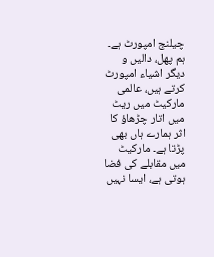چیلنج امپورٹ ہے۔
ہم پھل، دالیں و دیگر اشیاء امپورٹ کرتے ہیں، عالمی مارکیٹ میں ریٹ میں اتار چڑھاؤ کا اثر ہمارے ہاں بھی پڑتا ہے۔ مارکیٹ میں مقابلے کی فضا ہوتی ہے، ایسا نہیں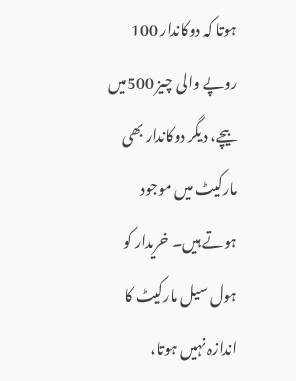ہوتا کہ دوکاندار 100 روپے والی چیز 500میں بیچے، دیگر دوکاندار بھی مارکیٹ میں موجود ہوتے ہیں۔ خریدار کو ہول سیل مارکیٹ کا اندازہ نہیں ہوتا،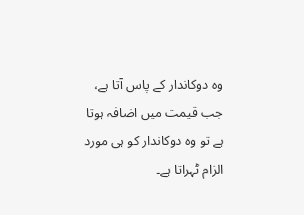وہ دوکاندار کے پاس آتا ہے، جب قیمت میں اضافہ ہوتا ہے تو وہ دوکاندار کو ہی مورد الزام ٹہراتا ہے۔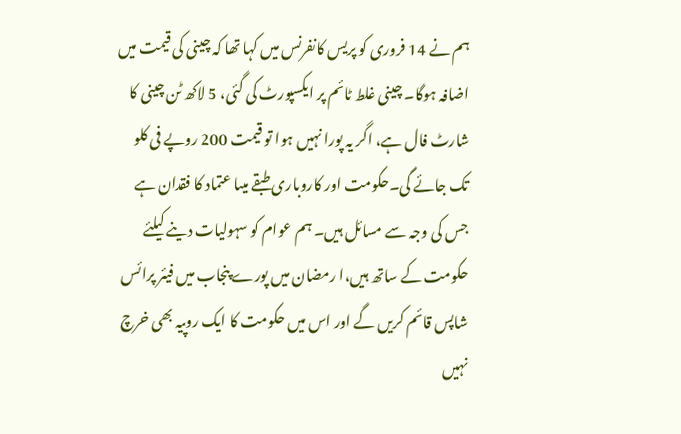ہم نے 14 فروری کو پریس کانفرنس میں کہا تھا کہ چینی کی قیمت میں اضافہ ہوگا۔ چینی غلط ٹائم پر ایکسپورٹ کی گئی، 5 لاکھ ٹن چینی کا شارٹ فال ہے، اگر یہ پورا نہیں ہوا تو قیمت 200 روپے فی کلو تک جائے گی۔حکومت اور کاروباری طبقے میںا عتماد کا فقدان ہے جس کی وجہ سے مسائل ہیں۔ ہم عوام کو سہولیات دینے کیلئے حکومت کے ساتھ ہیں،ا رمضان میں پورے پنجاب میں فیئر پرائس شاپس قائم کریں گے اور اس میں حکومت کا ایک روپیہ بھی خرچ نہیں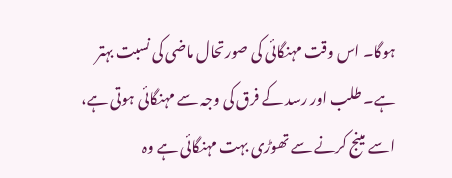ہوگا۔ اس وقت مہنگائی کی صورتحال ماضی کی نسبت بہتر ہے۔ طلب اور رسد کے فرق کی وجہ سے مہنگائی ہوتی ہے، اسے مینج کرنے سے تھوڑی بہت مہنگائی ہے وہ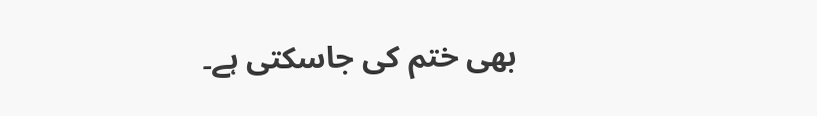بھی ختم کی جاسکتی ہے۔